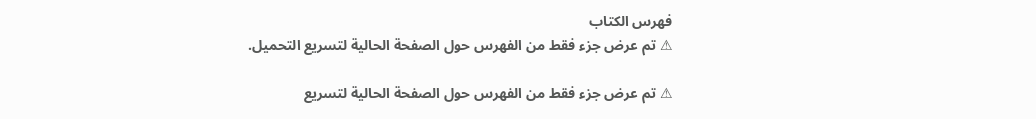فهرس الكتاب
⚠ تم عرض جزء فقط من الفهرس حول الصفحة الحالية لتسريع التحميل.

⚠ تم عرض جزء فقط من الفهرس حول الصفحة الحالية لتسريع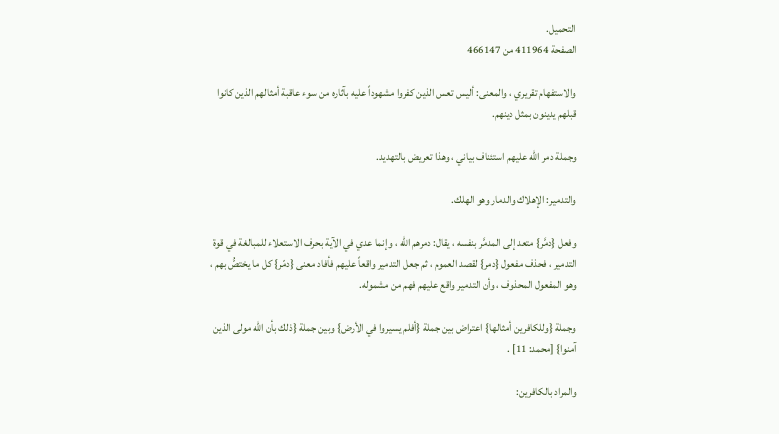التحميل.
الصفحة 411964 من 466147

والاستفهام تقريري ، والمعنى: أليس تعس الذين كفروا مشهوداً عليه بآثاره من سوء عاقبة أمثالهم الذين كانوا قبلهم يدينون بمثل دينهم.

وجملة دمر الله عليهم استئناف بياني ، وهذا تعريض بالتهديد.

والتدمير: الإهلاك والدمار وهو الهلك.

وفعل {دمَّر} متعد إلى المدمَّر بنفسه ، يقال: دمرهم الله ، وإنما عدي في الآية بحرف الاستعلاء للمبالغة في قوة التدمير ، فحذف مفعول {دمر} لقصد العموم ، ثم جعل التدمير واقعاً عليهم فأفاد معنى {دمّر} كل ما يختصُّ بهم ، وهو المفعول المحذوف ، وأن التدمير واقع عليهم فهم من مشموله.

وجملة {وللكافرين أمثالها} اعتراض بين جملة {أفلم يسيروا في الأرض} وبين جملة {ذلك بأن الله مولى الذين آمنوا} [محمد: 11] .

والمراد بالكافرين: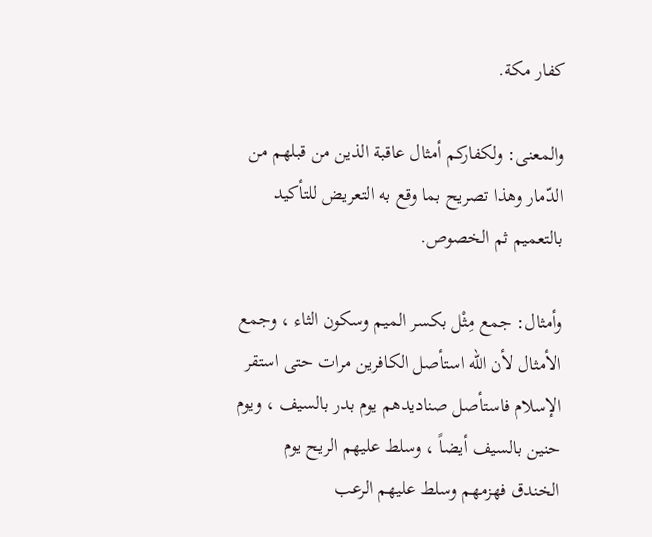كفار مكة.

والمعنى: ولكفاركم أمثال عاقبة الذين من قبلهم من الدّمار وهذا تصريح بما وقع به التعريض للتأكيد بالتعميم ثم الخصوص.

وأمثال: جمع مِثْل بكسر الميم وسكون الثاء ، وجمع الأمثال لأن الله استأصل الكافرين مرات حتى استقر الإسلام فاستأصل صناديدهم يوم بدر بالسيف ، ويوم حنين بالسيف أيضاً ، وسلط عليهم الريح يوم الخندق فهزمهم وسلط عليهم الرعب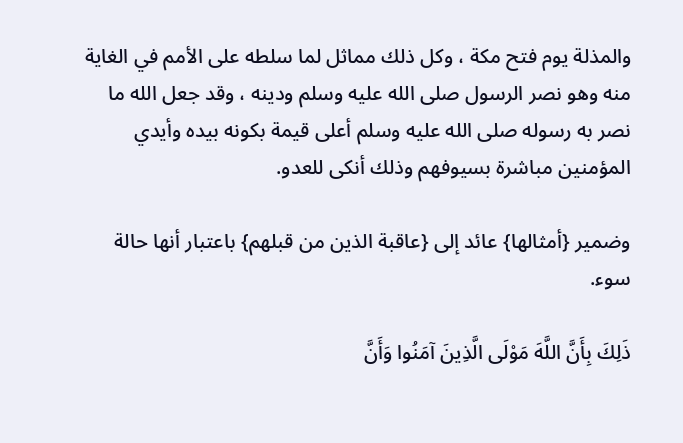والمذلة يوم فتح مكة ، وكل ذلك مماثل لما سلطه على الأمم في الغاية منه وهو نصر الرسول صلى الله عليه وسلم ودينه ، وقد جعل الله ما نصر به رسوله صلى الله عليه وسلم أعلى قيمة بكونه بيده وأيدي المؤمنين مباشرة بسيوفهم وذلك أنكى للعدو.

وضمير {أمثالها} عائد إلى {عاقبة الذين من قبلهم} باعتبار أنها حالة سوء.

ذَلِكَ بِأَنَّ اللَّهَ مَوْلَى الَّذِينَ آمَنُوا وَأَنَّ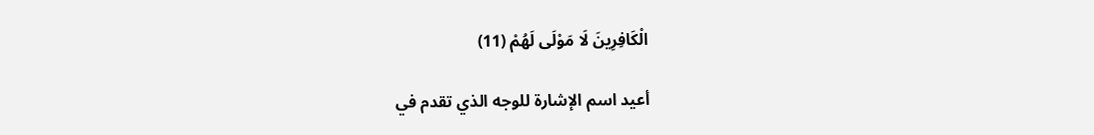الْكَافِرِينَ لَا مَوْلَى لَهُمْ (11)

أعيد اسم الإشارة للوجه الذي تقدم في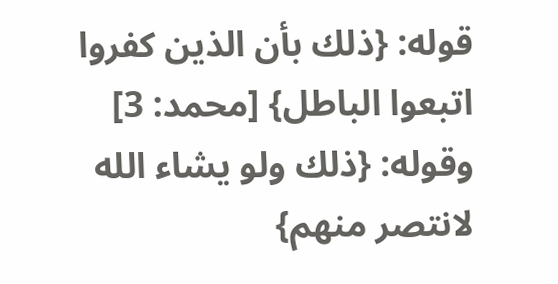قوله: {ذلك بأن الذين كفروا اتبعوا الباطل} [محمد: 3] وقوله: {ذلك ولو يشاء الله لانتصر منهم}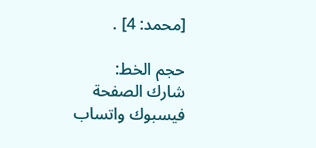[محمد: 4] .

حجم الخط:
شارك الصفحة
فيسبوك واتساب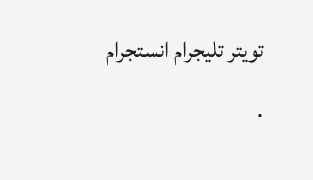تويتر تليجرام انستجرام
.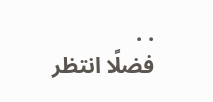. .
فضلًا انتظر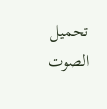تحميل الصوت